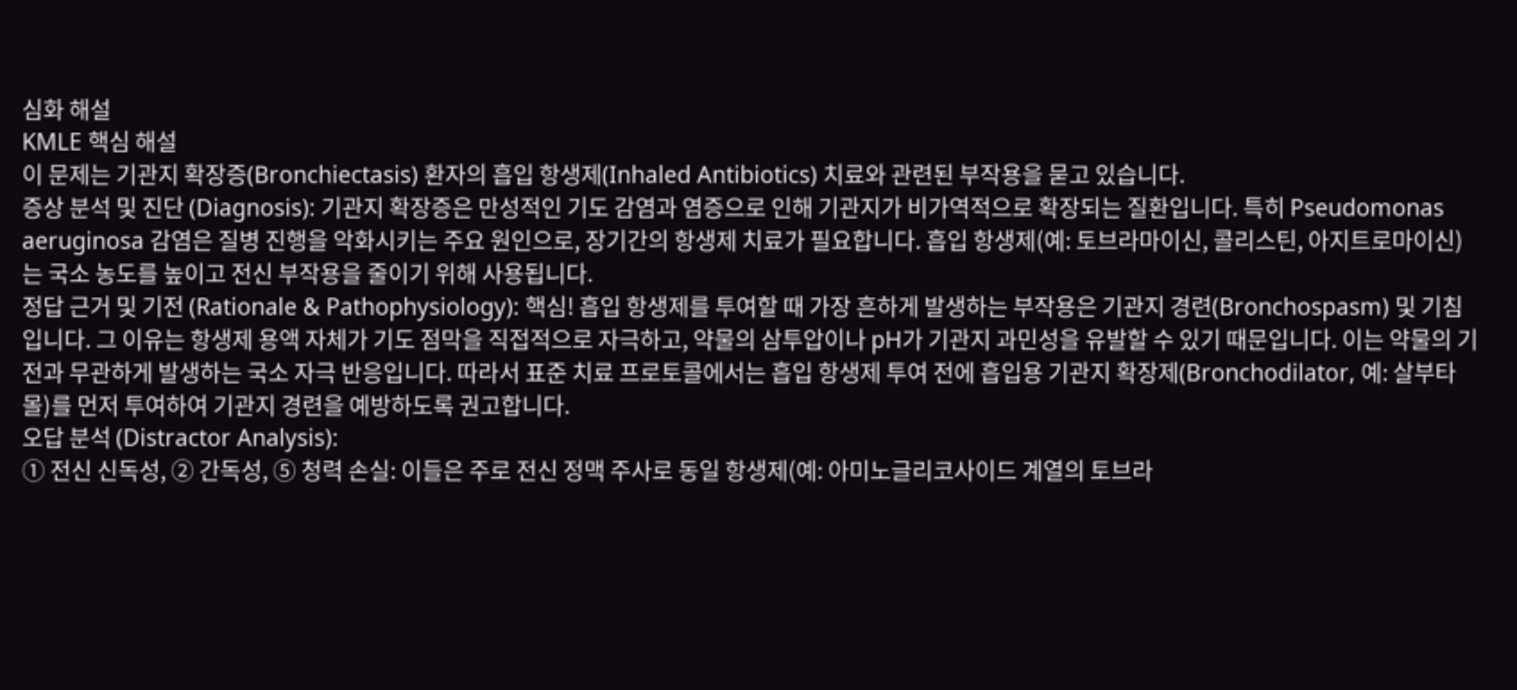심화 해설
KMLE 핵심 해설
이 문제는 기관지 확장증(Bronchiectasis) 환자의 흡입 항생제(Inhaled Antibiotics) 치료와 관련된 부작용을 묻고 있습니다.
증상 분석 및 진단 (Diagnosis): 기관지 확장증은 만성적인 기도 감염과 염증으로 인해 기관지가 비가역적으로 확장되는 질환입니다. 특히 Pseudomonas aeruginosa 감염은 질병 진행을 악화시키는 주요 원인으로, 장기간의 항생제 치료가 필요합니다. 흡입 항생제(예: 토브라마이신, 콜리스틴, 아지트로마이신)는 국소 농도를 높이고 전신 부작용을 줄이기 위해 사용됩니다.
정답 근거 및 기전 (Rationale & Pathophysiology): 핵심! 흡입 항생제를 투여할 때 가장 흔하게 발생하는 부작용은 기관지 경련(Bronchospasm) 및 기침입니다. 그 이유는 항생제 용액 자체가 기도 점막을 직접적으로 자극하고, 약물의 삼투압이나 pH가 기관지 과민성을 유발할 수 있기 때문입니다. 이는 약물의 기전과 무관하게 발생하는 국소 자극 반응입니다. 따라서 표준 치료 프로토콜에서는 흡입 항생제 투여 전에 흡입용 기관지 확장제(Bronchodilator, 예: 살부타몰)를 먼저 투여하여 기관지 경련을 예방하도록 권고합니다.
오답 분석 (Distractor Analysis):
① 전신 신독성, ② 간독성, ⑤ 청력 손실: 이들은 주로 전신 정맥 주사로 동일 항생제(예: 아미노글리코사이드 계열의 토브라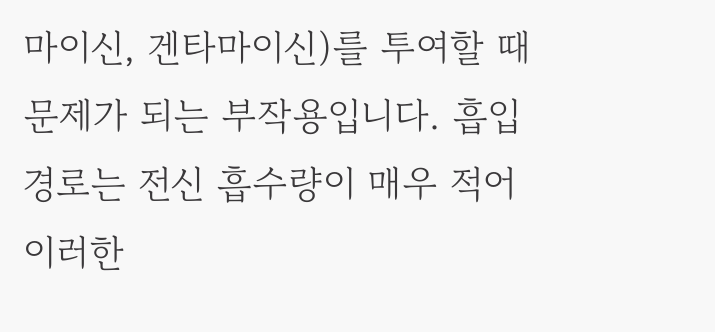마이신, 겐타마이신)를 투여할 때 문제가 되는 부작용입니다. 흡입 경로는 전신 흡수량이 매우 적어 이러한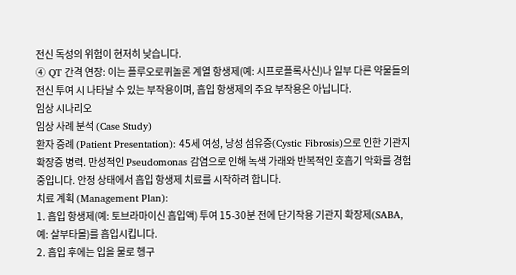전신 독성의 위험이 현저히 낮습니다.
④ QT 간격 연장: 이는 플루오로퀴놀론 계열 항생제(예: 시프로플록사신)나 일부 다른 약물들의 전신 투여 시 나타날 수 있는 부작용이며, 흡입 항생제의 주요 부작용은 아닙니다.
임상 시나리오
임상 사례 분석 (Case Study)
환자 증례 (Patient Presentation): 45세 여성, 낭성 섬유증(Cystic Fibrosis)으로 인한 기관지 확장증 병력. 만성적인 Pseudomonas 감염으로 인해 녹색 가래와 반복적인 호흡기 악화를 경험 중입니다. 안정 상태에서 흡입 항생제 치료를 시작하려 합니다.
치료 계획 (Management Plan):
1. 흡입 항생제(예: 토브라마이신 흡입액) 투여 15-30분 전에 단기작용 기관지 확장제(SABA, 예: 살부타몰)를 흡입시킵니다.
2. 흡입 후에는 입을 물로 헹구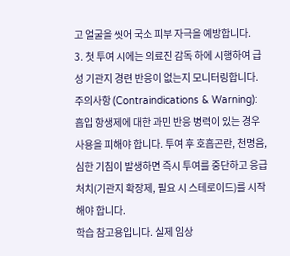고 얼굴을 씻어 국소 피부 자극을 예방합니다.
3. 첫 투여 시에는 의료진 감독 하에 시행하여 급성 기관지 경련 반응이 없는지 모니터링합니다.
주의사항 (Contraindications & Warning): 흡입 항생제에 대한 과민 반응 병력이 있는 경우 사용을 피해야 합니다. 투여 후 호흡곤란, 천명음, 심한 기침이 발생하면 즉시 투여를 중단하고 응급 처치(기관지 확장제, 필요 시 스테로이드)를 시작해야 합니다.
학습 참고용입니다. 실제 임상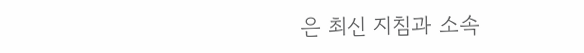은 최신 지침과 소속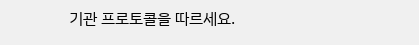기관 프로토콜을 따르세요.